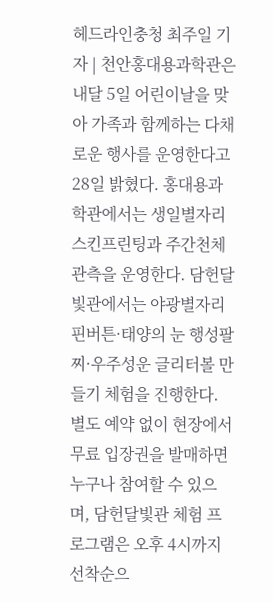헤드라인충청 최주일 기자 | 천안홍대용과학관은 내달 5일 어린이날을 맞아 가족과 함께하는 다채로운 행사를 운영한다고 28일 밝혔다. 홍대용과학관에서는 생일별자리 스킨프린팅과 주간천체관측을 운영한다. 담헌달빛관에서는 야광별자리 핀버튼·태양의 눈 행성팔찌·우주성운 글리터볼 만들기 체험을 진행한다. 별도 예약 없이 현장에서 무료 입장권을 발매하면 누구나 참여할 수 있으며, 담헌달빛관 체험 프로그램은 오후 4시까지 선착순으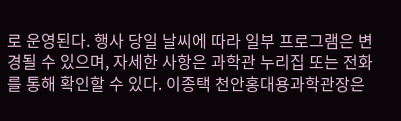로 운영된다. 행사 당일 날씨에 따라 일부 프로그램은 변경될 수 있으며, 자세한 사항은 과학관 누리집 또는 전화를 통해 확인할 수 있다. 이종택 천안홍대용과학관장은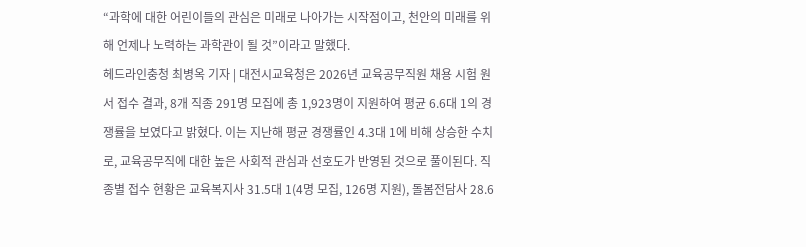“과학에 대한 어린이들의 관심은 미래로 나아가는 시작점이고, 천안의 미래를 위해 언제나 노력하는 과학관이 될 것”이라고 말했다.
헤드라인충청 최병옥 기자 | 대전시교육청은 2026년 교육공무직원 채용 시험 원서 접수 결과, 8개 직종 291명 모집에 총 1,923명이 지원하여 평균 6.6대 1의 경쟁률을 보였다고 밝혔다. 이는 지난해 평균 경쟁률인 4.3대 1에 비해 상승한 수치로, 교육공무직에 대한 높은 사회적 관심과 선호도가 반영된 것으로 풀이된다. 직종별 접수 현황은 교육복지사 31.5대 1(4명 모집, 126명 지원), 돌봄전담사 28.6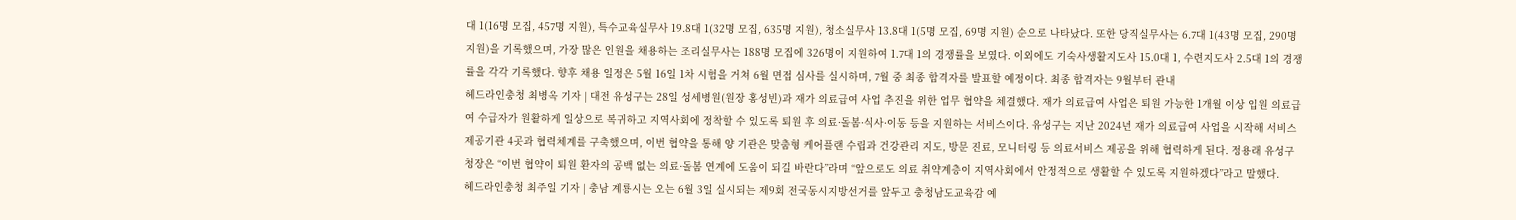대 1(16명 모집, 457명 지원), 특수교육실무사 19.8대 1(32명 모집, 635명 지원), 청소실무사 13.8대 1(5명 모집, 69명 지원) 순으로 나타났다. 또한 당직실무사는 6.7대 1(43명 모집, 290명 지원)을 기록했으며, 가장 많은 인원을 채용하는 조리실무사는 188명 모집에 326명이 지원하여 1.7대 1의 경쟁률을 보였다. 이외에도 기숙사생활지도사 15.0대 1, 수련지도사 2.5대 1의 경쟁률을 각각 기록했다. 향후 채용 일정은 5월 16일 1차 시험을 거쳐 6월 면접 심사를 실시하며, 7월 중 최종 합격자를 발표할 예정이다. 최종 합격자는 9월부터 관내
헤드라인충청 최병옥 기자 | 대전 유성구는 28일 성세병원(원장 홍성빈)과 재가 의료급여 사업 추진을 위한 업무 협약을 체결했다. 재가 의료급여 사업은 퇴원 가능한 1개월 이상 입원 의료급여 수급자가 원활하게 일상으로 복귀하고 지역사회에 정착할 수 있도록 퇴원 후 의료·돌봄·식사·이동 등을 지원하는 서비스이다. 유성구는 지난 2024년 재가 의료급여 사업을 시작해 서비스 제공기관 4곳과 협력체계를 구축했으며, 이번 협약을 통해 양 기관은 맞춤형 케어플랜 수립과 건강관리 지도, 방문 진료, 모니터링 등 의료서비스 제공을 위해 협력하게 된다. 정용래 유성구청장은 “이번 협약이 퇴원 환자의 공백 없는 의료·돌봄 연계에 도움이 되길 바란다”라며 “앞으로도 의료 취약계층이 지역사회에서 안정적으로 생활할 수 있도록 지원하겠다”라고 말했다.
헤드라인충청 최주일 기자 | 충남 계룡시는 오는 6월 3일 실시되는 제9회 전국동시지방선거를 앞두고 충청남도교육감 예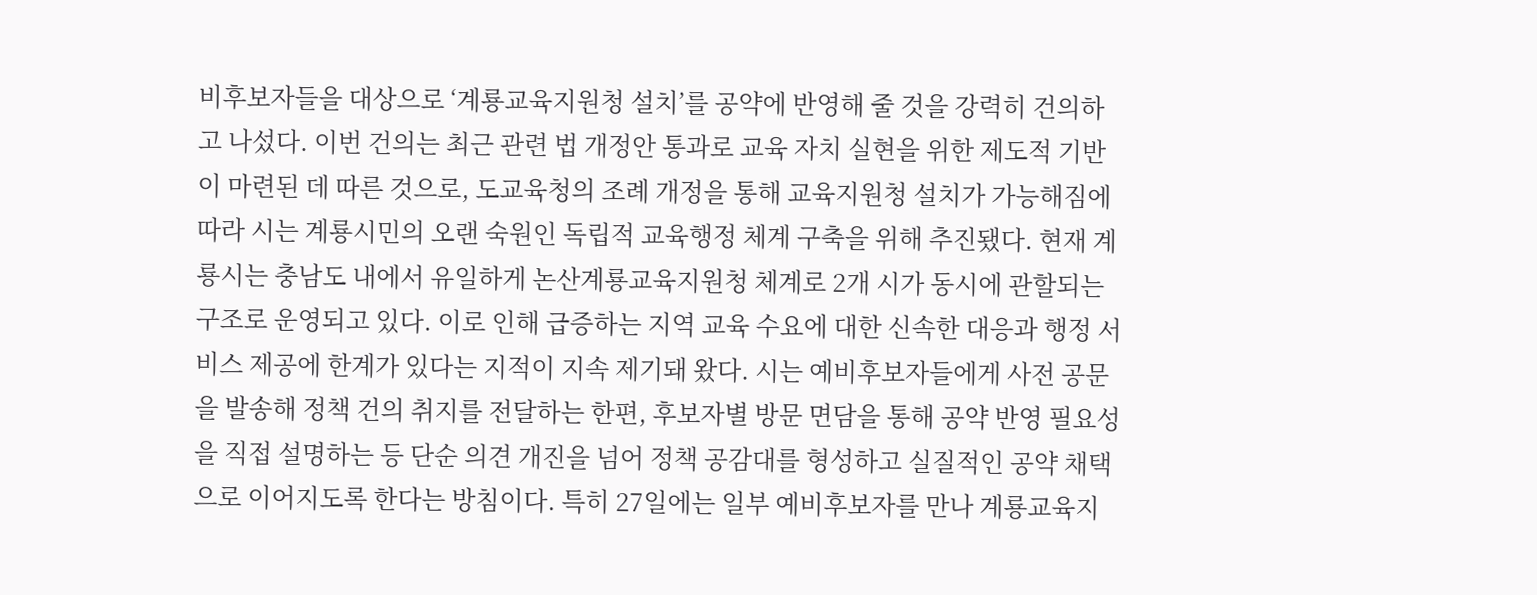비후보자들을 대상으로 ‘계룡교육지원청 설치’를 공약에 반영해 줄 것을 강력히 건의하고 나섰다. 이번 건의는 최근 관련 법 개정안 통과로 교육 자치 실현을 위한 제도적 기반이 마련된 데 따른 것으로, 도교육청의 조례 개정을 통해 교육지원청 설치가 가능해짐에 따라 시는 계룡시민의 오랜 숙원인 독립적 교육행정 체계 구축을 위해 추진됐다. 현재 계룡시는 충남도 내에서 유일하게 논산계룡교육지원청 체계로 2개 시가 동시에 관할되는 구조로 운영되고 있다. 이로 인해 급증하는 지역 교육 수요에 대한 신속한 대응과 행정 서비스 제공에 한계가 있다는 지적이 지속 제기돼 왔다. 시는 예비후보자들에게 사전 공문을 발송해 정책 건의 취지를 전달하는 한편, 후보자별 방문 면담을 통해 공약 반영 필요성을 직접 설명하는 등 단순 의견 개진을 넘어 정책 공감대를 형성하고 실질적인 공약 채택으로 이어지도록 한다는 방침이다. 특히 27일에는 일부 예비후보자를 만나 계룡교육지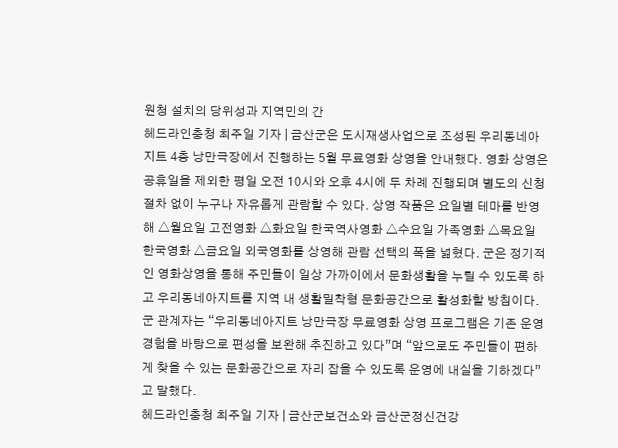원청 설치의 당위성과 지역민의 간
헤드라인충청 최주일 기자 | 금산군은 도시재생사업으로 조성된 우리동네아지트 4층 낭만극장에서 진행하는 5월 무료영화 상영을 안내했다. 영화 상영은 공휴일을 제외한 평일 오전 10시와 오후 4시에 두 차례 진행되며 별도의 신청 절차 없이 누구나 자유롭게 관람할 수 있다. 상영 작품은 요일별 테마를 반영해 △월요일 고전영화 △화요일 한국역사영화 △수요일 가족영화 △목요일 한국영화 △금요일 외국영화를 상영해 관람 선택의 폭을 넓혔다. 군은 정기적인 영화상영을 통해 주민들이 일상 가까이에서 문화생활을 누릴 수 있도록 하고 우리동네아지트를 지역 내 생활밀착형 문화공간으로 활성화할 방침이다. 군 관계자는 “우리동네아지트 낭만극장 무료영화 상영 프로그램은 기존 운영 경험을 바탕으로 편성을 보완해 추진하고 있다”며 “앞으로도 주민들이 편하게 찾을 수 있는 문화공간으로 자리 잡을 수 있도록 운영에 내실을 기하겠다”고 말했다.
헤드라인충청 최주일 기자 | 금산군보건소와 금산군정신건강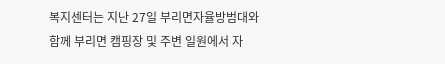복지센터는 지난 27일 부리면자율방범대와 함께 부리면 캠핑장 및 주변 일원에서 자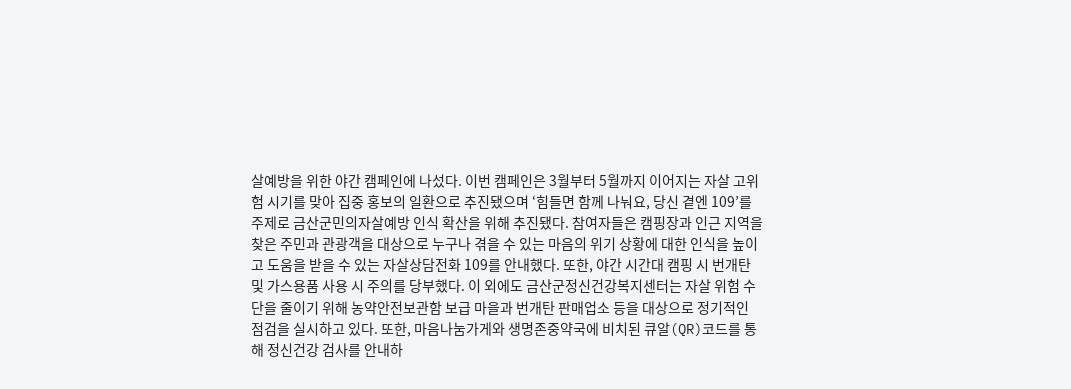살예방을 위한 야간 캠페인에 나섰다. 이번 캠페인은 3월부터 5월까지 이어지는 자살 고위험 시기를 맞아 집중 홍보의 일환으로 추진됐으며 ‘힘들면 함께 나눠요, 당신 곁엔 109’를 주제로 금산군민의자살예방 인식 확산을 위해 추진됐다. 참여자들은 캠핑장과 인근 지역을 찾은 주민과 관광객을 대상으로 누구나 겪을 수 있는 마음의 위기 상황에 대한 인식을 높이고 도움을 받을 수 있는 자살상담전화 109를 안내했다. 또한, 야간 시간대 캠핑 시 번개탄 및 가스용품 사용 시 주의를 당부했다. 이 외에도 금산군정신건강복지센터는 자살 위험 수단을 줄이기 위해 농약안전보관함 보급 마을과 번개탄 판매업소 등을 대상으로 정기적인 점검을 실시하고 있다. 또한, 마음나눔가게와 생명존중약국에 비치된 큐알(QR)코드를 통해 정신건강 검사를 안내하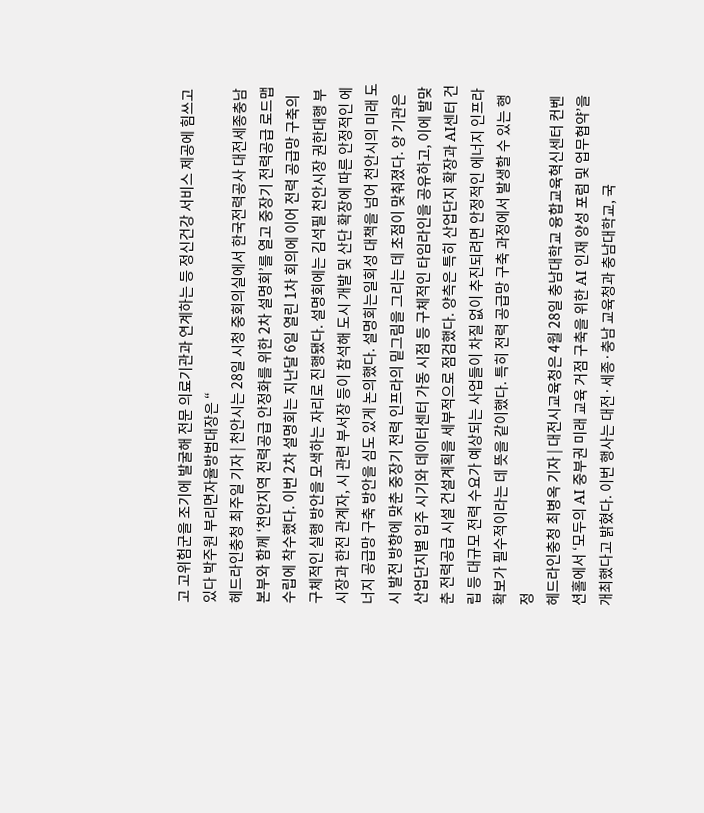고 고위험군을 조기에 발굴해 전문 의료기관과 연계하는 등 정신건강 서비스 제공에 힘쓰고 있다 박주원 부리면자율방범대장은 “
헤드라인충청 최주일 기자 | 천안시는 28일 시청 중회의실에서 한국전력공사 대전세종충남본부와 함께 ‘천안지역 전력공급 안정화를 위한 2차 설명회’를 열고 중장기 전력공급 로드맵 수립에 착수했다. 이번 2차 설명회는 지난달 6일 열린 1차 회의에 이어 전력 공급망 구축의 구체적인 실행 방안을 모색하는 자리로 진행됐다. 설명회에는 김석필 천안시장 권한대행 부시장과 한전 관계자, 시 관련 부서장 등이 참석해 도시 개발 및 산단 확장에 따른 안정적인 에너지 공급망 구축 방안을 심도 있게 논의했다. 설명회는일회성 대책을 넘어 천안시의 미래 도시 발전 방향에 맞춘 중장기 전력 인프라의 밑그림을 그리는 데 초점이 맞춰졌다. 양 기관은 산업단지별 입주 시기와 데이터센터 가동 시점 등 구체적인 타임라인을 공유하고, 이에 발맞춘 전력공급 시설 건설계획을 세부적으로 점검했다. 양측은 특히 산업단지 확장과 AI센터 건립 등 대규모 전력 수요가 예상되는 사업들이 차질 없이 추진되려면 안정적인 에너지 인프라 확보가 필수적이라는 데 뜻을 같이했다. 특히 전력 공급망 구축 과정에서 발생할 수 있는 행정
헤드라인충청 최병옥 기자 | 대전시교육청은 4월 28일 충남대학교 융합교육혁신센터 컨벤션홀에서 ‘모두의 AI 중부권 미래 교육 거점 구축을 위한 AI 인재 양성 포럼 및 업무협약’을 개최했다고 밝혔다. 이번 행사는 대전·세종·충남 교육청과 충남대학교, 국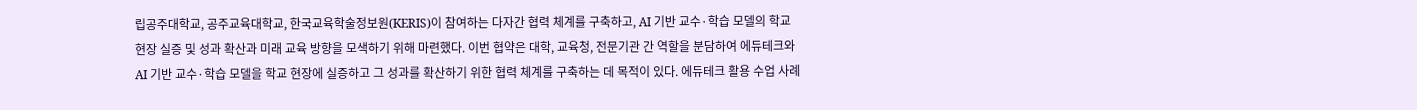립공주대학교, 공주교육대학교, 한국교육학술정보원(KERIS)이 참여하는 다자간 협력 체계를 구축하고, AI 기반 교수·학습 모델의 학교 현장 실증 및 성과 확산과 미래 교육 방향을 모색하기 위해 마련했다. 이번 협약은 대학, 교육청, 전문기관 간 역할을 분담하여 에듀테크와 AI 기반 교수·학습 모델을 학교 현장에 실증하고 그 성과를 확산하기 위한 협력 체계를 구축하는 데 목적이 있다. 에듀테크 활용 수업 사례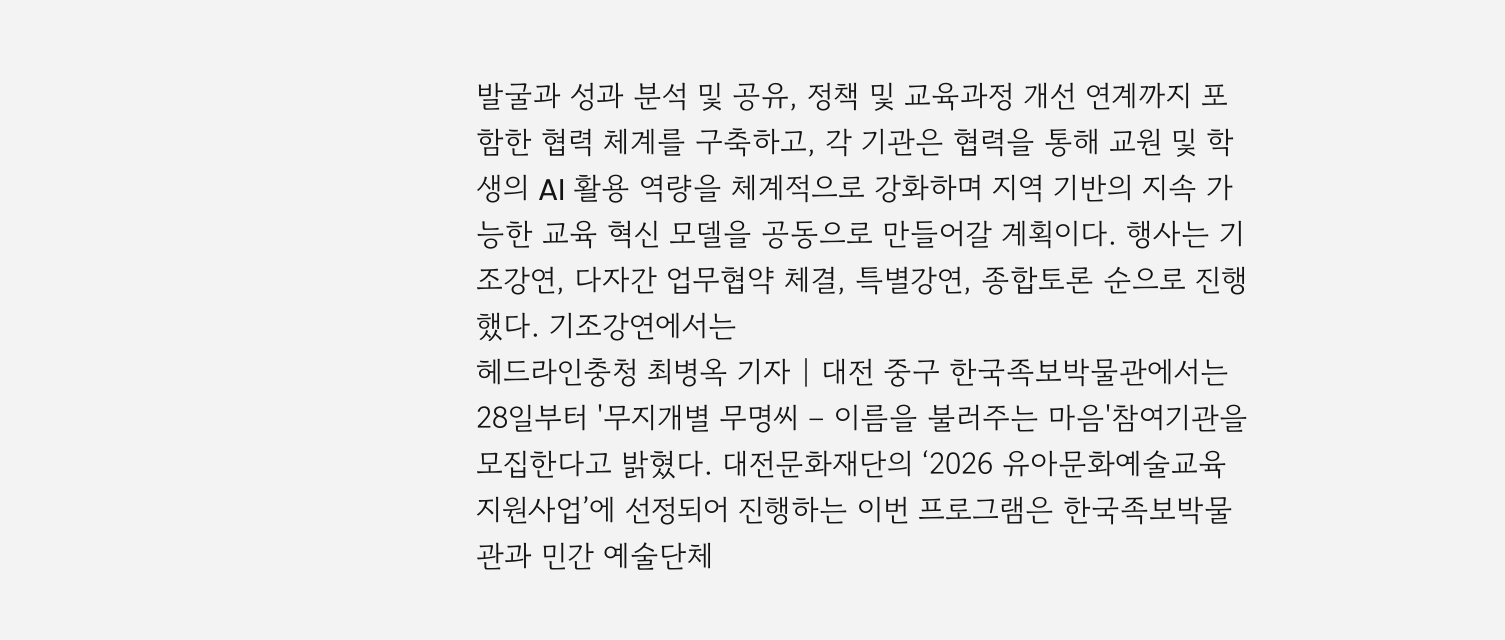발굴과 성과 분석 및 공유, 정책 및 교육과정 개선 연계까지 포함한 협력 체계를 구축하고, 각 기관은 협력을 통해 교원 및 학생의 AI 활용 역량을 체계적으로 강화하며 지역 기반의 지속 가능한 교육 혁신 모델을 공동으로 만들어갈 계획이다. 행사는 기조강연, 다자간 업무협약 체결, 특별강연, 종합토론 순으로 진행했다. 기조강연에서는
헤드라인충청 최병옥 기자 | 대전 중구 한국족보박물관에서는 28일부터 '무지개별 무명씨 – 이름을 불러주는 마음'참여기관을 모집한다고 밝혔다. 대전문화재단의 ‘2026 유아문화예술교육 지원사업’에 선정되어 진행하는 이번 프로그램은 한국족보박물관과 민간 예술단체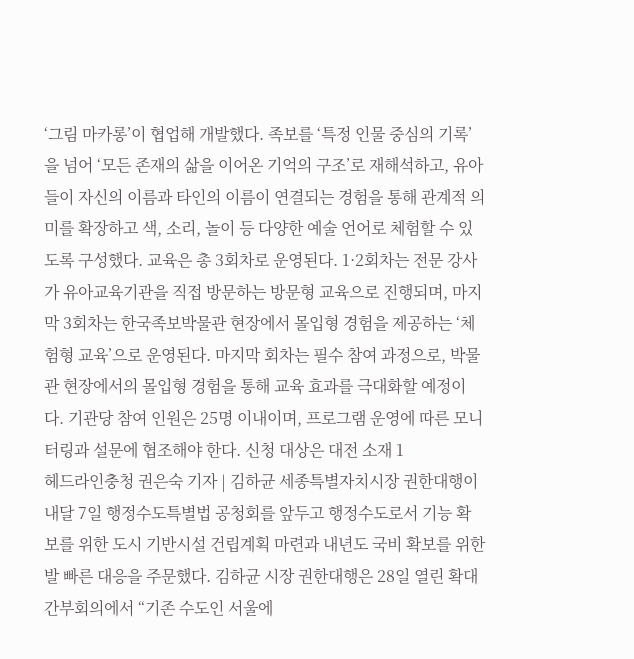‘그림 마카롱’이 협업해 개발했다. 족보를 ‘특정 인물 중심의 기록’을 넘어 ‘모든 존재의 삶을 이어온 기억의 구조’로 재해석하고, 유아들이 자신의 이름과 타인의 이름이 연결되는 경험을 통해 관계적 의미를 확장하고 색, 소리, 놀이 등 다양한 예술 언어로 체험할 수 있도록 구성했다. 교육은 총 3회차로 운영된다. 1·2회차는 전문 강사가 유아교육기관을 직접 방문하는 방문형 교육으로 진행되며, 마지막 3회차는 한국족보박물관 현장에서 몰입형 경험을 제공하는 ‘체험형 교육’으로 운영된다. 마지막 회차는 필수 참여 과정으로, 박물관 현장에서의 몰입형 경험을 통해 교육 효과를 극대화할 예정이다. 기관당 참여 인원은 25명 이내이며, 프로그램 운영에 따른 모니터링과 설문에 협조해야 한다. 신청 대상은 대전 소재 1
헤드라인충청 권은숙 기자 | 김하균 세종특별자치시장 권한대행이 내달 7일 행정수도특별법 공청회를 앞두고 행정수도로서 기능 확보를 위한 도시 기반시설 건립계획 마련과 내년도 국비 확보를 위한 발 빠른 대응을 주문했다. 김하균 시장 권한대행은 28일 열린 확대간부회의에서 “기존 수도인 서울에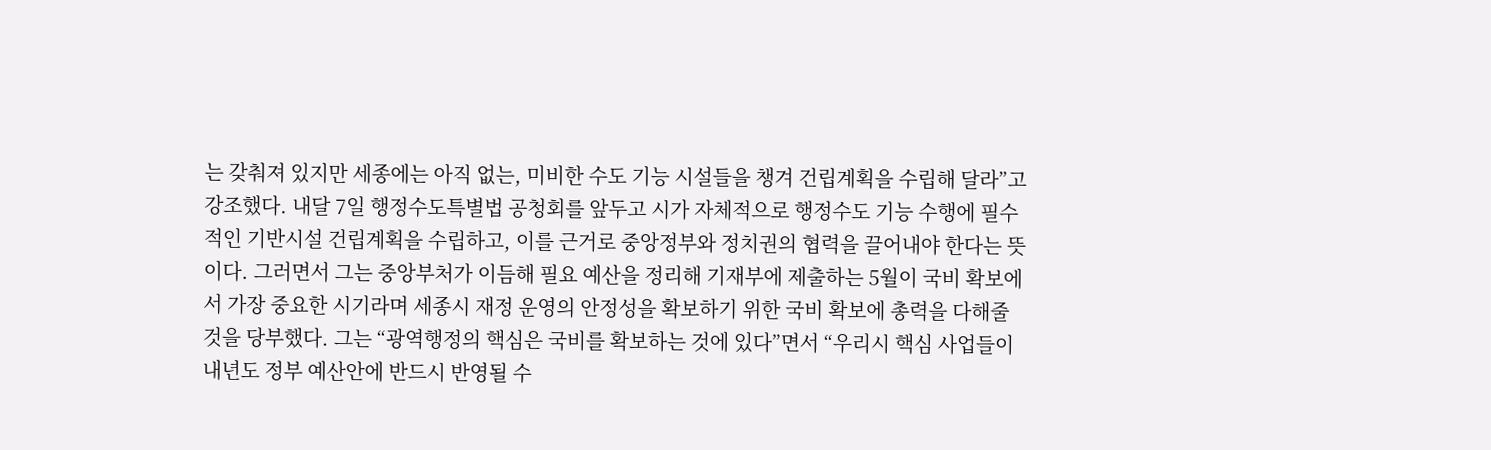는 갖춰져 있지만 세종에는 아직 없는, 미비한 수도 기능 시설들을 챙겨 건립계획을 수립해 달라”고 강조했다. 내달 7일 행정수도특별법 공청회를 앞두고 시가 자체적으로 행정수도 기능 수행에 필수적인 기반시설 건립계획을 수립하고, 이를 근거로 중앙정부와 정치권의 협력을 끌어내야 한다는 뜻이다. 그러면서 그는 중앙부처가 이듬해 필요 예산을 정리해 기재부에 제출하는 5월이 국비 확보에서 가장 중요한 시기라며 세종시 재정 운영의 안정성을 확보하기 위한 국비 확보에 총력을 다해줄 것을 당부했다. 그는 “광역행정의 핵심은 국비를 확보하는 것에 있다”면서 “우리시 핵심 사업들이 내년도 정부 예산안에 반드시 반영될 수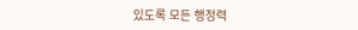있도록 모든 행정력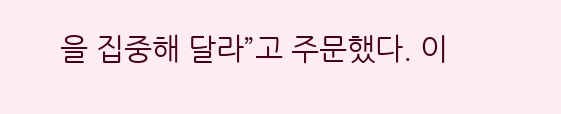을 집중해 달라”고 주문했다. 이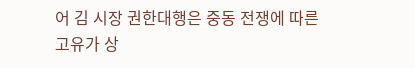어 김 시장 권한대행은 중동 전쟁에 따른 고유가 상